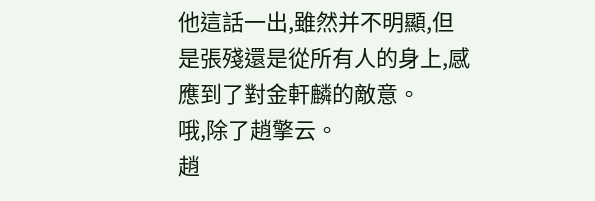他這話一出,雖然并不明顯,但是張殘還是從所有人的身上,感應到了對金軒麟的敵意。
哦,除了趙擎云。
趙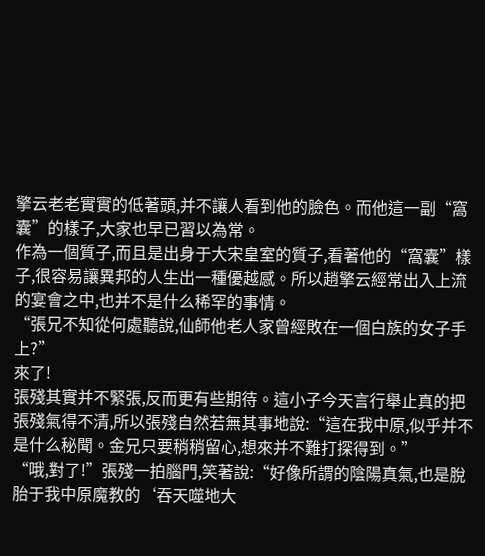擎云老老實實的低著頭,并不讓人看到他的臉色。而他這一副“窩囊”的樣子,大家也早已習以為常。
作為一個質子,而且是出身于大宋皇室的質子,看著他的“窩囊”樣子,很容易讓異邦的人生出一種優越感。所以趙擎云經常出入上流的宴會之中,也并不是什么稀罕的事情。
“張兄不知從何處聽說,仙師他老人家曾經敗在一個白族的女子手上?”
來了!
張殘其實并不緊張,反而更有些期待。這小子今天言行舉止真的把張殘氣得不清,所以張殘自然若無其事地說:“這在我中原,似乎并不是什么秘聞。金兄只要稍稍留心,想來并不難打探得到。”
“哦,對了!”張殘一拍腦門,笑著說:“好像所謂的陰陽真氣,也是脫胎于我中原魔教的‘吞天噬地大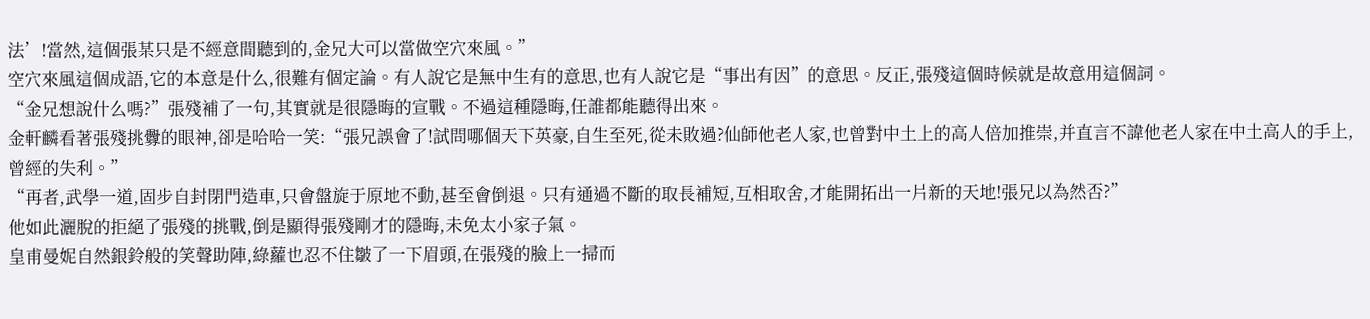法’!當然,這個張某只是不經意間聽到的,金兄大可以當做空穴來風。”
空穴來風這個成語,它的本意是什么,很難有個定論。有人說它是無中生有的意思,也有人說它是“事出有因”的意思。反正,張殘這個時候就是故意用這個詞。
“金兄想說什么嗎?”張殘補了一句,其實就是很隱晦的宣戰。不過這種隱晦,任誰都能聽得出來。
金軒麟看著張殘挑釁的眼神,卻是哈哈一笑:“張兄誤會了!試問哪個天下英豪,自生至死,從未敗過?仙師他老人家,也曾對中土上的高人倍加推崇,并直言不諱他老人家在中土高人的手上,曾經的失利。”
“再者,武學一道,固步自封閉門造車,只會盤旋于原地不動,甚至會倒退。只有通過不斷的取長補短,互相取舍,才能開拓出一片新的天地!張兄以為然否?”
他如此灑脫的拒絕了張殘的挑戰,倒是顯得張殘剛才的隱晦,未免太小家子氣。
皇甫曼妮自然銀鈴般的笑聲助陣,綠蘿也忍不住皺了一下眉頭,在張殘的臉上一掃而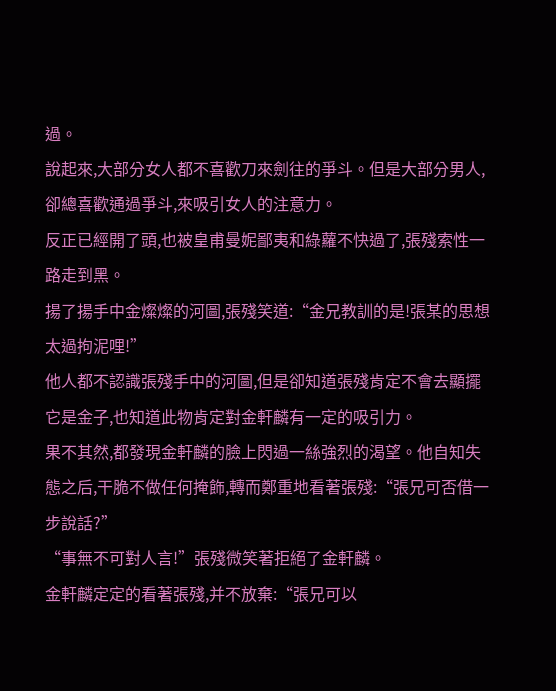過。
說起來,大部分女人都不喜歡刀來劍往的爭斗。但是大部分男人,卻總喜歡通過爭斗,來吸引女人的注意力。
反正已經開了頭,也被皇甫曼妮鄙夷和綠蘿不快過了,張殘索性一路走到黑。
揚了揚手中金燦燦的河圖,張殘笑道:“金兄教訓的是!張某的思想太過拘泥哩!”
他人都不認識張殘手中的河圖,但是卻知道張殘肯定不會去顯擺它是金子,也知道此物肯定對金軒麟有一定的吸引力。
果不其然,都發現金軒麟的臉上閃過一絲強烈的渴望。他自知失態之后,干脆不做任何掩飾,轉而鄭重地看著張殘:“張兄可否借一步說話?”
“事無不可對人言!”張殘微笑著拒絕了金軒麟。
金軒麟定定的看著張殘,并不放棄:“張兄可以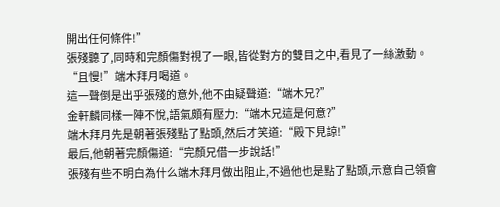開出任何條件!”
張殘聽了,同時和完顏傷對視了一眼,皆從對方的雙目之中,看見了一絲激動。
“且慢!”端木拜月喝道。
這一聲倒是出乎張殘的意外,他不由疑聲道:“端木兄?”
金軒麟同樣一陣不悅,語氣頗有壓力:“端木兄這是何意?”
端木拜月先是朝著張殘點了點頭,然后才笑道:“殿下見諒!”
最后,他朝著完顏傷道:“完顏兄借一步說話!”
張殘有些不明白為什么端木拜月做出阻止,不過他也是點了點頭,示意自己領會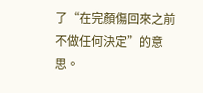了“在完顏傷回來之前不做任何決定”的意思。